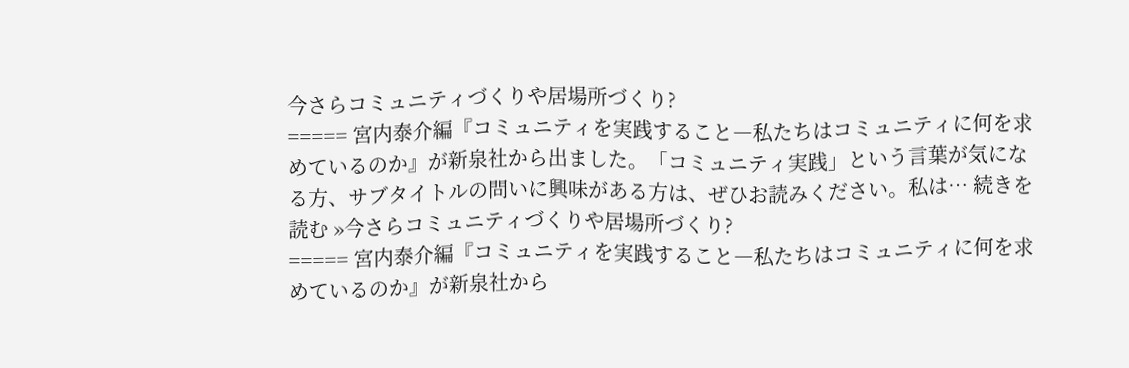今さらコミュニティづくりや居場所づくり?
===== 宮内泰介編『コミュニティを実践すること―私たちはコミュニティに何を求めているのか』が新泉社から出ました。「コミュニティ実践」という言葉が気になる方、サブタイトルの問いに興味がある方は、ぜひお読みください。私は… 続きを読む »今さらコミュニティづくりや居場所づくり?
===== 宮内泰介編『コミュニティを実践すること―私たちはコミュニティに何を求めているのか』が新泉社から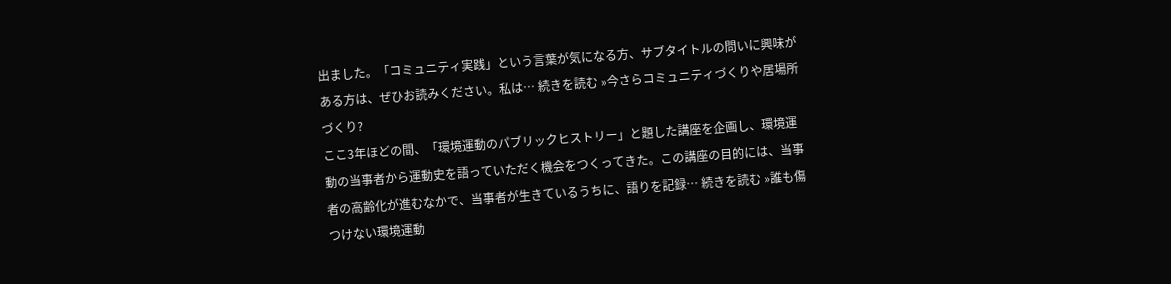出ました。「コミュニティ実践」という言葉が気になる方、サブタイトルの問いに興味がある方は、ぜひお読みください。私は… 続きを読む »今さらコミュニティづくりや居場所づくり?
ここ3年ほどの間、「環境運動のパブリックヒストリー」と題した講座を企画し、環境運動の当事者から運動史を語っていただく機会をつくってきた。この講座の目的には、当事者の高齢化が進むなかで、当事者が生きているうちに、語りを記録… 続きを読む »誰も傷つけない環境運動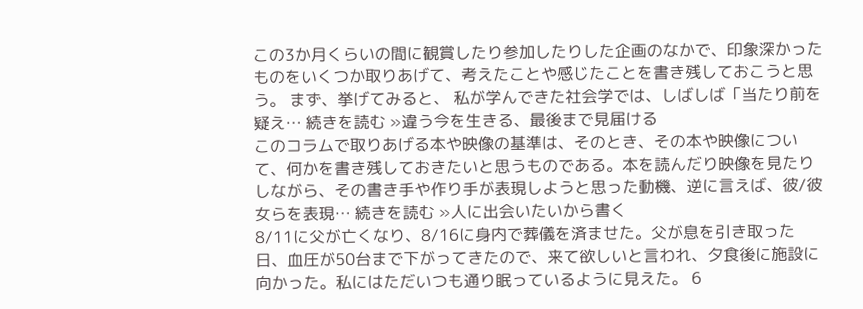この3か月くらいの間に観賞したり参加したりした企画のなかで、印象深かったものをいくつか取りあげて、考えたことや感じたことを書き残しておこうと思う。 まず、挙げてみると、 私が学んできた社会学では、しばしば「当たり前を疑え… 続きを読む »違う今を生きる、最後まで見届ける
このコラムで取りあげる本や映像の基準は、そのとき、その本や映像について、何かを書き残しておきたいと思うものである。本を読んだり映像を見たりしながら、その書き手や作り手が表現しようと思った動機、逆に言えば、彼/彼女らを表現… 続きを読む »人に出会いたいから書く
8/11に父が亡くなり、8/16に身内で葬儀を済ませた。父が息を引き取った日、血圧が50台まで下がってきたので、来て欲しいと言われ、夕食後に施設に向かった。私にはただいつも通り眠っているように見えた。 6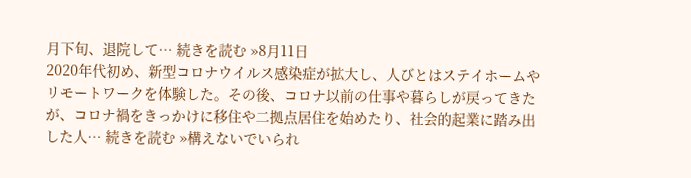月下旬、退院して… 続きを読む »8月11日
2020年代初め、新型コロナウイルス感染症が拡大し、人びとはステイホームやリモートワークを体験した。その後、コロナ以前の仕事や暮らしが戻ってきたが、コロナ禍をきっかけに移住や二拠点居住を始めたり、社会的起業に踏み出した人… 続きを読む »構えないでいられ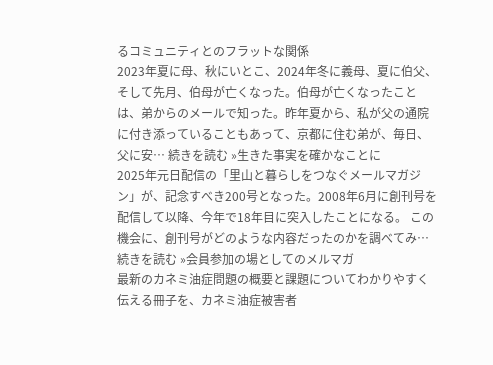るコミュニティとのフラットな関係
2023年夏に母、秋にいとこ、2024年冬に義母、夏に伯父、そして先月、伯母が亡くなった。伯母が亡くなったことは、弟からのメールで知った。昨年夏から、私が父の通院に付き添っていることもあって、京都に住む弟が、毎日、父に安… 続きを読む »生きた事実を確かなことに
2025年元日配信の「里山と暮らしをつなぐメールマガジン」が、記念すべき200号となった。2008年6月に創刊号を配信して以降、今年で18年目に突入したことになる。 この機会に、創刊号がどのような内容だったのかを調べてみ… 続きを読む »会員参加の場としてのメルマガ
最新のカネミ油症問題の概要と課題についてわかりやすく伝える冊子を、カネミ油症被害者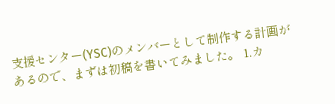支援センター(YSC)のメンバーとして制作する計画があるので、まずは初稿を書いてみました。 1.カ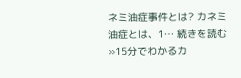ネミ油症事件とは? カネミ油症とは、1… 続きを読む »15分でわかるカ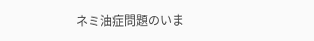ネミ油症問題のいま